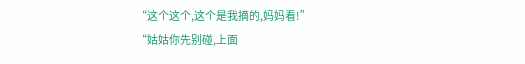“这个这个,这个是我摘的,妈妈看!”
“姑姑你先别碰,上面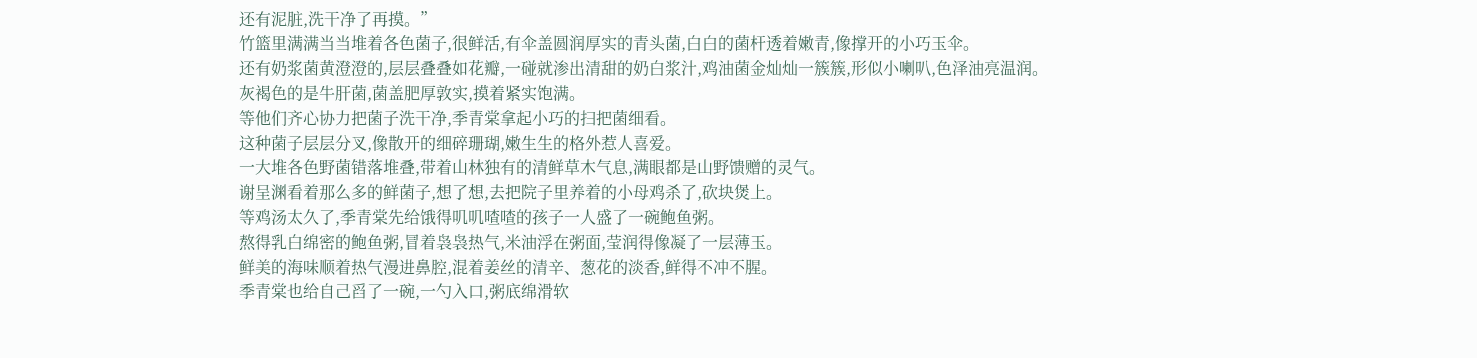还有泥脏,洗干净了再摸。”
竹篮里满满当当堆着各色菌子,很鲜活,有伞盖圆润厚实的青头菌,白白的菌杆透着嫩青,像撑开的小巧玉伞。
还有奶浆菌黄澄澄的,层层叠叠如花瓣,一碰就渗出清甜的奶白浆汁,鸡油菌金灿灿一簇簇,形似小喇叭,色泽油亮温润。
灰褐色的是牛肝菌,菌盖肥厚敦实,摸着紧实饱满。
等他们齐心协力把菌子洗干净,季青棠拿起小巧的扫把菌细看。
这种菌子层层分叉,像散开的细碎珊瑚,嫩生生的格外惹人喜爱。
一大堆各色野菌错落堆叠,带着山林独有的清鲜草木气息,满眼都是山野馈赠的灵气。
谢呈渊看着那么多的鲜菌子,想了想,去把院子里养着的小母鸡杀了,砍块煲上。
等鸡汤太久了,季青棠先给饿得叽叽喳喳的孩子一人盛了一碗鲍鱼粥。
熬得乳白绵密的鲍鱼粥,冒着袅袅热气,米油浮在粥面,莹润得像凝了一层薄玉。
鲜美的海味顺着热气漫进鼻腔,混着姜丝的清辛、葱花的淡香,鲜得不冲不腥。
季青棠也给自己舀了一碗,一勺入口,粥底绵滑软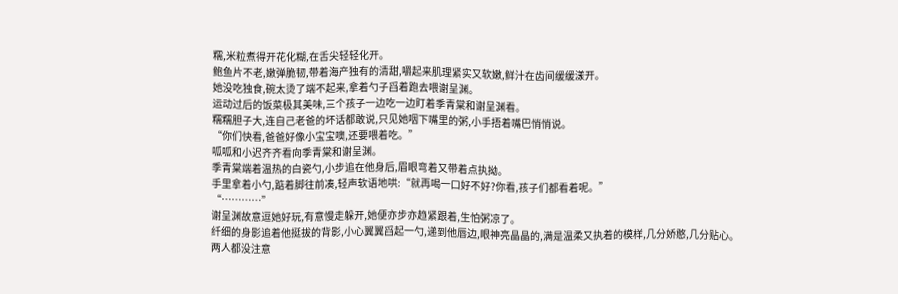糯,米粒煮得开花化糊,在舌尖轻轻化开。
鲍鱼片不老,嫩弹脆韧,带着海产独有的清甜,嚼起来肌理紧实又软嫩,鲜汁在齿间缓缓漾开。
她没吃独食,碗太烫了端不起来,拿着勺子舀着跑去喂谢呈渊。
运动过后的饭菜极其美味,三个孩子一边吃一边盯着季青棠和谢呈渊看。
糯糯胆子大,连自己老爸的坏话都敢说,只见她咽下嘴里的粥,小手捂着嘴巴悄悄说。
“你们快看,爸爸好像小宝宝噢,还要喂着吃。”
呱呱和小迟齐齐看向季青棠和谢呈渊。
季青棠端着温热的白瓷勺,小步追在他身后,眉眼弯着又带着点执拗。
手里拿着小勺,踮着脚往前凑,轻声软语地哄:“就再喝一口好不好?你看,孩子们都看着呢。”
“…………”
谢呈渊故意逗她好玩,有意慢走躲开,她便亦步亦趋紧跟着,生怕粥凉了。
纤细的身影追着他挺拔的背影,小心翼翼舀起一勺,递到他唇边,眼神亮晶晶的,满是温柔又执着的模样,几分娇憨,几分贴心。
两人都没注意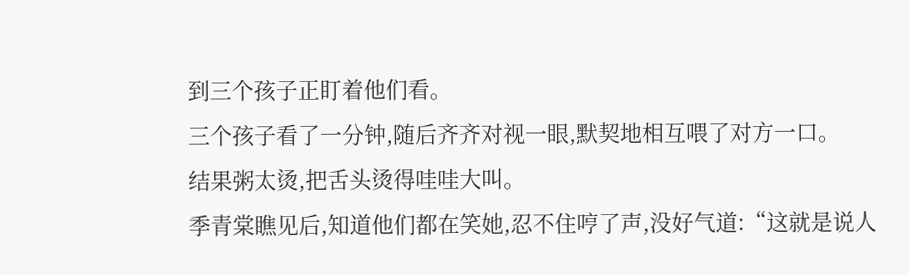到三个孩子正盯着他们看。
三个孩子看了一分钟,随后齐齐对视一眼,默契地相互喂了对方一口。
结果粥太烫,把舌头烫得哇哇大叫。
季青棠瞧见后,知道他们都在笑她,忍不住哼了声,没好气道:“这就是说人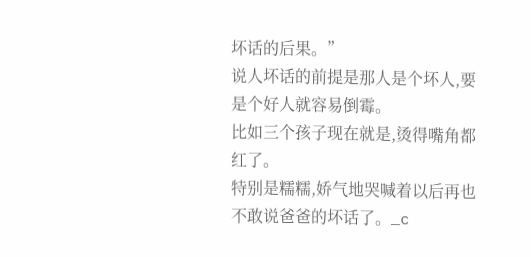坏话的后果。”
说人坏话的前提是那人是个坏人,要是个好人就容易倒霉。
比如三个孩子现在就是,烫得嘴角都红了。
特别是糯糯,娇气地哭喊着以后再也不敢说爸爸的坏话了。_c